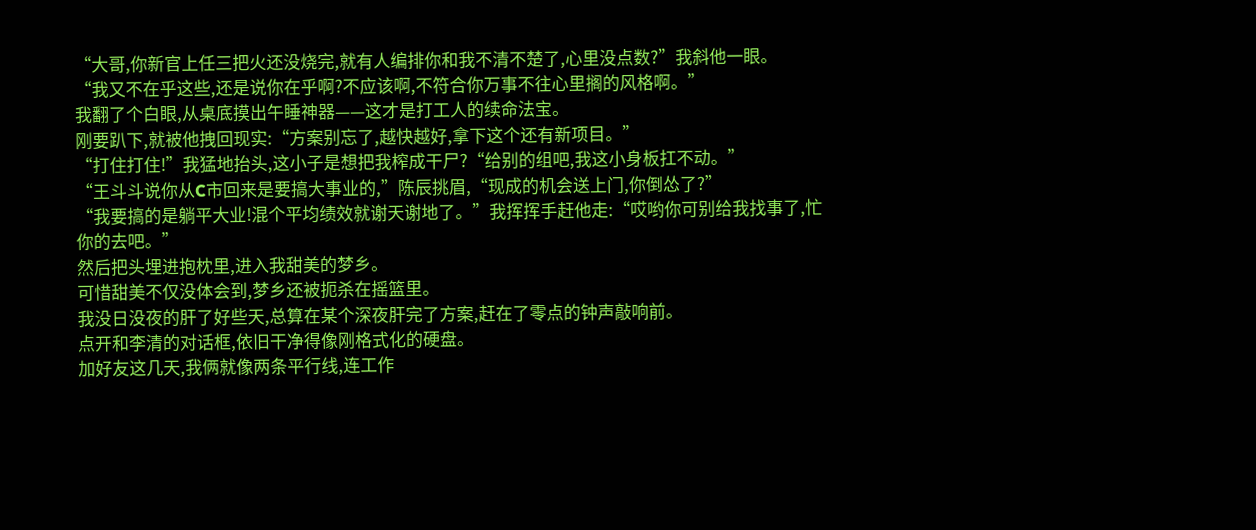“大哥,你新官上任三把火还没烧完,就有人编排你和我不清不楚了,心里没点数?”我斜他一眼。
“我又不在乎这些,还是说你在乎啊?不应该啊,不符合你万事不往心里搁的风格啊。”
我翻了个白眼,从桌底摸出午睡神器——这才是打工人的续命法宝。
刚要趴下,就被他拽回现实:“方案别忘了,越快越好,拿下这个还有新项目。”
“打住打住!”我猛地抬头,这小子是想把我榨成干尸?“给别的组吧,我这小身板扛不动。”
“王斗斗说你从C市回来是要搞大事业的,”陈辰挑眉,“现成的机会送上门,你倒怂了?”
“我要搞的是躺平大业!混个平均绩效就谢天谢地了。”我挥挥手赶他走:“哎哟你可别给我找事了,忙你的去吧。”
然后把头埋进抱枕里,进入我甜美的梦乡。
可惜甜美不仅没体会到,梦乡还被扼杀在摇篮里。
我没日没夜的肝了好些天,总算在某个深夜肝完了方案,赶在了零点的钟声敲响前。
点开和李清的对话框,依旧干净得像刚格式化的硬盘。
加好友这几天,我俩就像两条平行线,连工作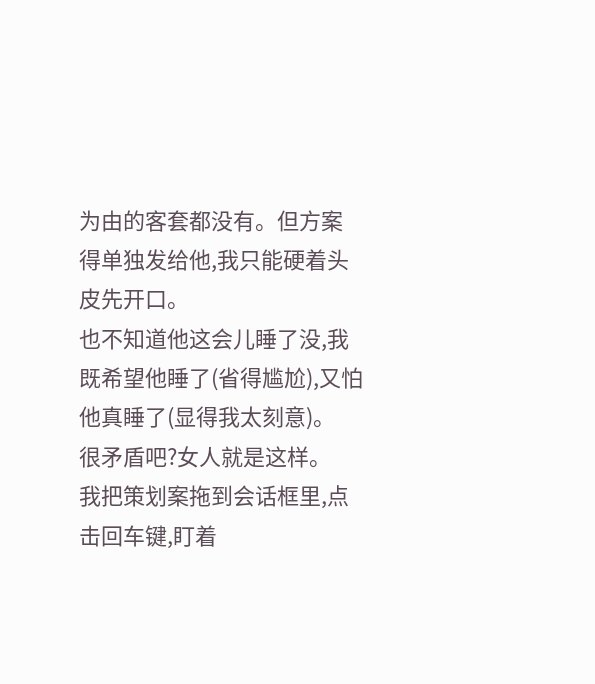为由的客套都没有。但方案得单独发给他,我只能硬着头皮先开口。
也不知道他这会儿睡了没,我既希望他睡了(省得尴尬),又怕他真睡了(显得我太刻意)。
很矛盾吧?女人就是这样。
我把策划案拖到会话框里,点击回车键,盯着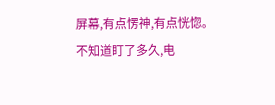屏幕,有点愣神,有点恍惚。
不知道盯了多久,电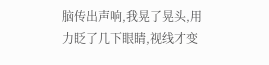脑传出声响,我晃了晃头,用力眨了几下眼睛,视线才变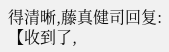得清晰,藤真健司回复:【收到了,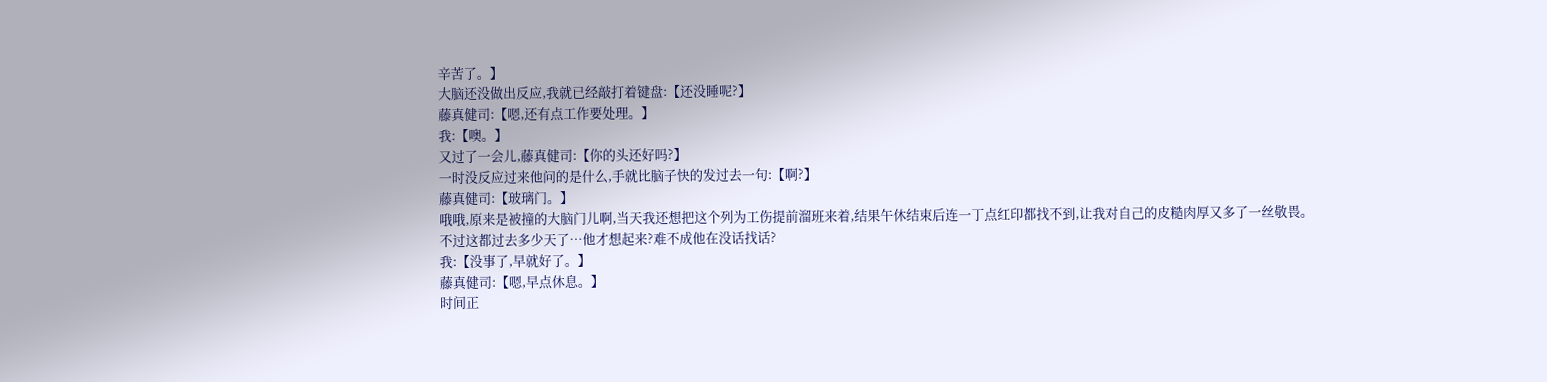辛苦了。】
大脑还没做出反应,我就已经敲打着键盘:【还没睡呢?】
藤真健司:【嗯,还有点工作要处理。】
我:【噢。】
又过了一会儿,藤真健司:【你的头还好吗?】
一时没反应过来他问的是什么,手就比脑子快的发过去一句:【啊?】
藤真健司:【玻璃门。】
哦哦,原来是被撞的大脑门儿啊,当天我还想把这个列为工伤提前溜班来着,结果午休结束后连一丁点红印都找不到,让我对自己的皮糙肉厚又多了一丝敬畏。
不过这都过去多少天了…他才想起来?难不成他在没话找话?
我:【没事了,早就好了。】
藤真健司:【嗯,早点休息。】
时间正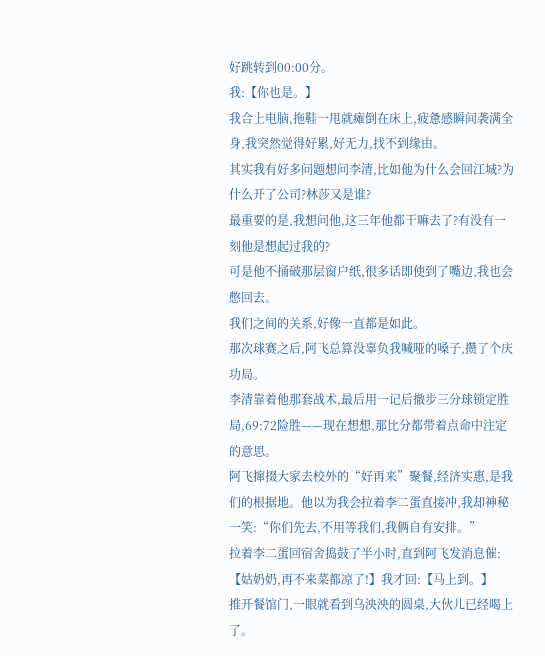好跳转到00:00分。
我:【你也是。】
我合上电脑,拖鞋一甩就瘫倒在床上,疲惫感瞬间袭满全身,我突然觉得好累,好无力,找不到缘由。
其实我有好多问题想问李清,比如他为什么会回江城?为什么开了公司?林莎又是谁?
最重要的是,我想问他,这三年他都干嘛去了?有没有一刻他是想起过我的?
可是他不捅破那层窗户纸,很多话即使到了嘴边,我也会憋回去。
我们之间的关系,好像一直都是如此。
那次球赛之后,阿飞总算没辜负我喊哑的嗓子,攒了个庆功局。
李清靠着他那套战术,最后用一记后撤步三分球锁定胜局,69:72险胜——现在想想,那比分都带着点命中注定的意思。
阿飞撺掇大家去校外的“好再来”聚餐,经济实惠,是我们的根据地。他以为我会拉着李二蛋直接冲,我却神秘一笑:“你们先去,不用等我们,我俩自有安排。”
拉着李二蛋回宿舍捣鼓了半小时,直到阿飞发消息催:【姑奶奶,再不来菜都凉了!】我才回:【马上到。】
推开餐馆门,一眼就看到乌泱泱的圆桌,大伙儿已经喝上了。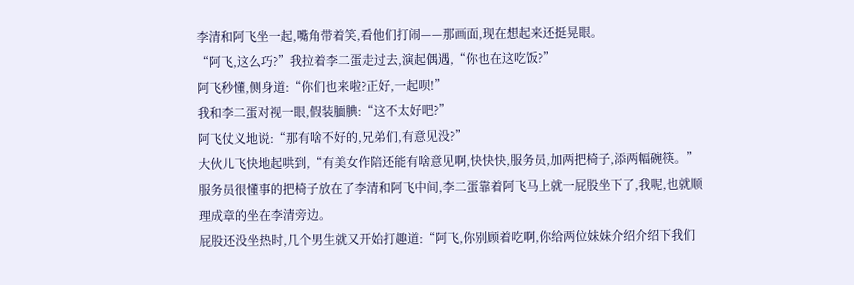李清和阿飞坐一起,嘴角带着笑,看他们打闹——那画面,现在想起来还挺晃眼。
“阿飞,这么巧?”我拉着李二蛋走过去,演起偶遇,“你也在这吃饭?”
阿飞秒懂,侧身道:“你们也来啦?正好,一起呗!”
我和李二蛋对视一眼,假装腼腆:“这不太好吧?”
阿飞仗义地说:“那有啥不好的,兄弟们,有意见没?”
大伙儿飞快地起哄到,“有美女作陪还能有啥意见啊,快快快,服务员,加两把椅子,添两幅碗筷。”
服务员很懂事的把椅子放在了李清和阿飞中间,李二蛋靠着阿飞马上就一屁股坐下了,我呢,也就顺理成章的坐在李清旁边。
屁股还没坐热时,几个男生就又开始打趣道:“阿飞,你别顾着吃啊,你给两位妹妹介绍介绍下我们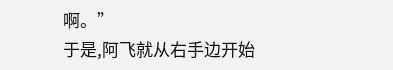啊。”
于是,阿飞就从右手边开始